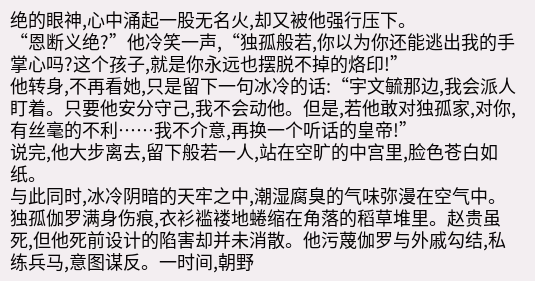绝的眼神,心中涌起一股无名火,却又被他强行压下。
“恩断义绝?”他冷笑一声,“独孤般若,你以为你还能逃出我的手掌心吗?这个孩子,就是你永远也摆脱不掉的烙印!”
他转身,不再看她,只是留下一句冰冷的话:“宇文毓那边,我会派人盯着。只要他安分守己,我不会动他。但是,若他敢对独孤家,对你,有丝毫的不利……我不介意,再换一个听话的皇帝!”
说完,他大步离去,留下般若一人,站在空旷的中宫里,脸色苍白如纸。
与此同时,冰冷阴暗的天牢之中,潮湿腐臭的气味弥漫在空气中。
独孤伽罗满身伤痕,衣衫褴褛地蜷缩在角落的稻草堆里。赵贵虽死,但他死前设计的陷害却并未消散。他污蔑伽罗与外戚勾结,私练兵马,意图谋反。一时间,朝野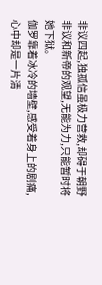非议四起,独孤信虽极力营救,却碍于朝野非议和新帝的观望,无能为力,只能暂时将她下狱。
伽罗靠着冰冷的墙壁,感受着身上的剧痛,心中却是一片清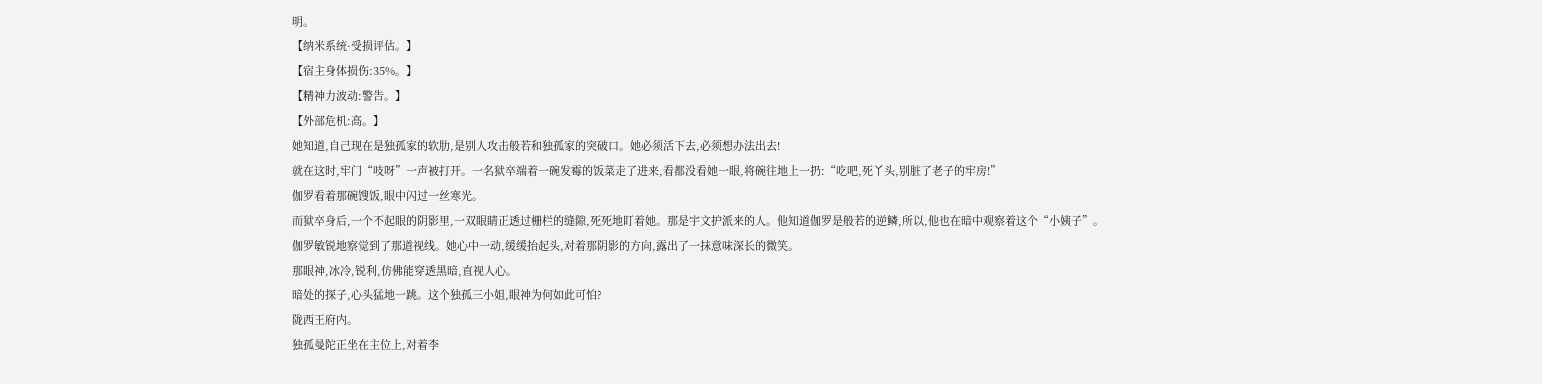明。
【纳米系统·受损评估。】
【宿主身体损伤:35%。】
【精神力波动:警告。】
【外部危机:高。】
她知道,自己现在是独孤家的软肋,是别人攻击般若和独孤家的突破口。她必须活下去,必须想办法出去!
就在这时,牢门“吱呀”一声被打开。一名狱卒端着一碗发霉的饭菜走了进来,看都没看她一眼,将碗往地上一扔:“吃吧,死丫头,别脏了老子的牢房!”
伽罗看着那碗馊饭,眼中闪过一丝寒光。
而狱卒身后,一个不起眼的阴影里,一双眼睛正透过栅栏的缝隙,死死地盯着她。那是宇文护派来的人。他知道伽罗是般若的逆鳞,所以,他也在暗中观察着这个“小姨子”。
伽罗敏锐地察觉到了那道视线。她心中一动,缓缓抬起头,对着那阴影的方向,露出了一抹意味深长的微笑。
那眼神,冰冷,锐利,仿佛能穿透黑暗,直视人心。
暗处的探子,心头猛地一跳。这个独孤三小姐,眼神为何如此可怕?
陇西王府内。
独孤曼陀正坐在主位上,对着李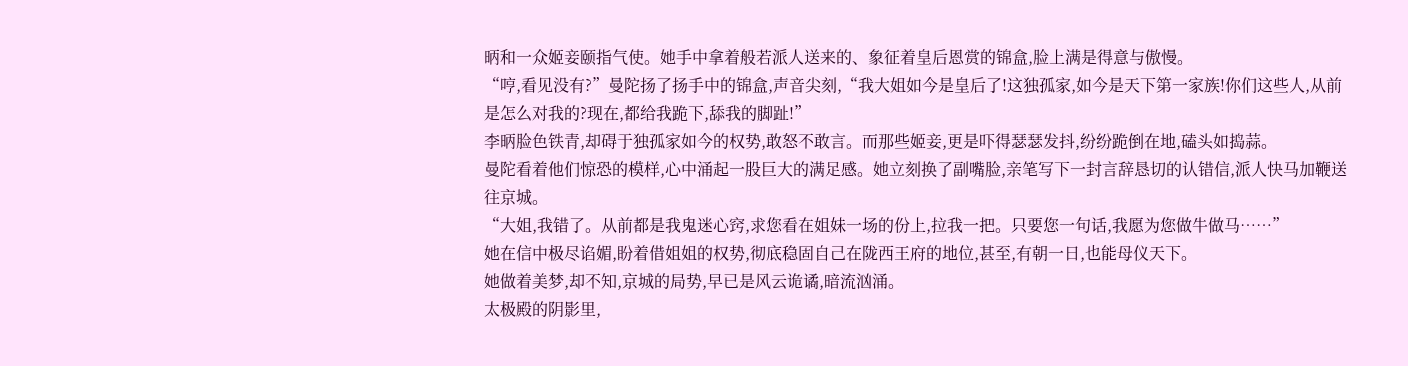昞和一众姬妾颐指气使。她手中拿着般若派人送来的、象征着皇后恩赏的锦盒,脸上满是得意与傲慢。
“哼,看见没有?”曼陀扬了扬手中的锦盒,声音尖刻,“我大姐如今是皇后了!这独孤家,如今是天下第一家族!你们这些人,从前是怎么对我的?现在,都给我跪下,舔我的脚趾!”
李昞脸色铁青,却碍于独孤家如今的权势,敢怒不敢言。而那些姬妾,更是吓得瑟瑟发抖,纷纷跪倒在地,磕头如捣蒜。
曼陀看着他们惊恐的模样,心中涌起一股巨大的满足感。她立刻换了副嘴脸,亲笔写下一封言辞恳切的认错信,派人快马加鞭送往京城。
“大姐,我错了。从前都是我鬼迷心窍,求您看在姐妹一场的份上,拉我一把。只要您一句话,我愿为您做牛做马……”
她在信中极尽谄媚,盼着借姐姐的权势,彻底稳固自己在陇西王府的地位,甚至,有朝一日,也能母仪天下。
她做着美梦,却不知,京城的局势,早已是风云诡谲,暗流汹涌。
太极殿的阴影里,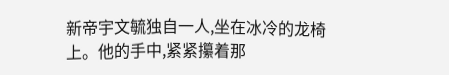新帝宇文毓独自一人,坐在冰冷的龙椅上。他的手中,紧紧攥着那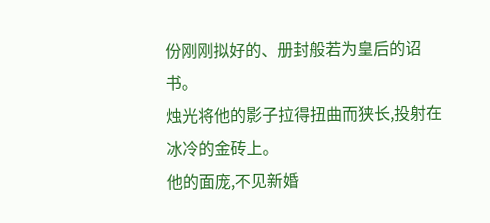份刚刚拟好的、册封般若为皇后的诏书。
烛光将他的影子拉得扭曲而狭长,投射在冰冷的金砖上。
他的面庞,不见新婚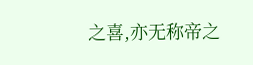之喜,亦无称帝之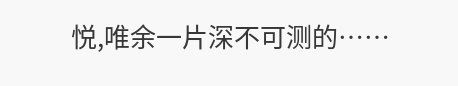悦,唯余一片深不可测的……